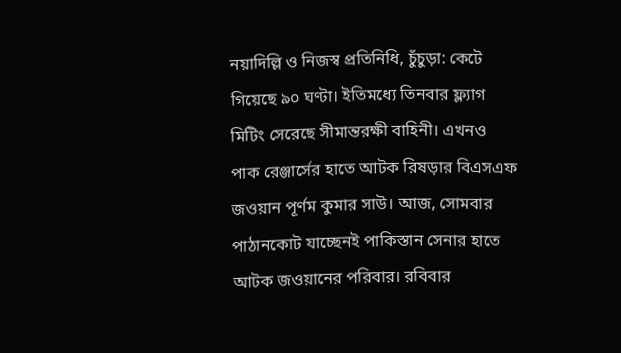নয়াদিল্লি ও নিজস্ব প্রতিনিধি, চুঁচুড়া: কেটে গিয়েছে ৯০ ঘণ্টা। ইতিমধ্যে তিনবার ফ্ল্যাগ মিটিং সেরেছে সীমান্তরক্ষী বাহিনী। এখনও পাক রেঞ্জার্সের হাতে আটক রিষড়ার বিএসএফ জওয়ান পূর্ণম কুমার সাউ। আজ, সোমবার পাঠানকোট যাচ্ছেনই পাকিস্তান সেনার হাতে আটক জওয়ানের পরিবার। রবিবার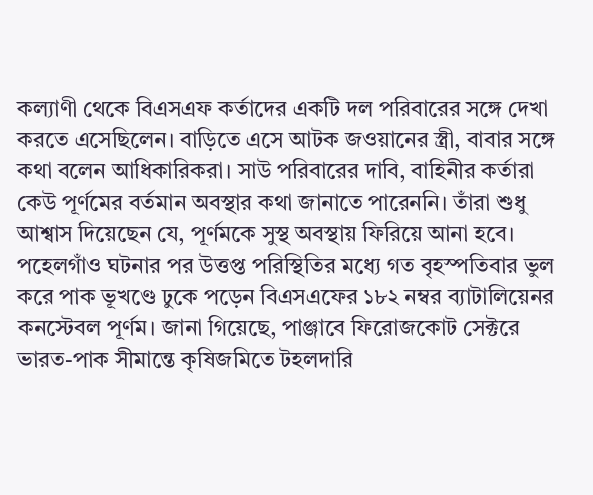কল্যাণী থেকে বিএসএফ কর্তাদের একটি দল পরিবারের সঙ্গে দেখা করতে এসেছিলেন। বাড়িতে এসে আটক জওয়ানের স্ত্রী, বাবার সঙ্গে কথা বলেন আধিকারিকরা। সাউ পরিবারের দাবি, বাহিনীর কর্তারা কেউ পূর্ণমের বর্তমান অবস্থার কথা জানাতে পারেননি। তাঁরা শুধু আশ্বাস দিয়েছেন যে, পূর্ণমকে সুস্থ অবস্থায় ফিরিয়ে আনা হবে।
পহেলগাঁও ঘটনার পর উত্তপ্ত পরিস্থিতির মধ্যে গত বৃহস্পতিবার ভুল করে পাক ভূখণ্ডে ঢুকে পড়েন বিএসএফের ১৮২ নম্বর ব্যাটালিয়েনর কনস্টেবল পূর্ণম। জানা গিয়েছে, পাঞ্জাবে ফিরোজকোট সেক্টরে ভারত-পাক সীমান্তে কৃষিজমিতে টহলদারি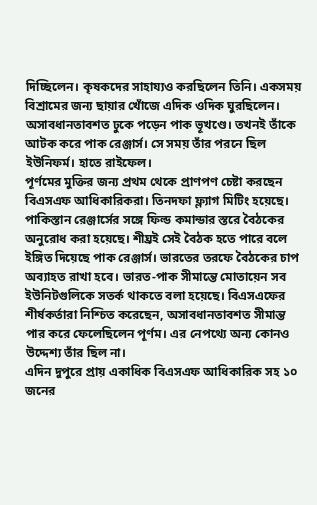দিচ্ছিলেন। কৃষকদের সাহায্যও করছিলেন তিনি। একসময় বিশ্রামের জন্য ছায়ার খোঁজে এদিক ওদিক ঘুরছিলেন। অসাবধানতাবশত ঢুকে পড়েন পাক ভূখণ্ডে। তখনই তাঁকে আটক করে পাক রেঞ্জার্স। সে সময় তাঁর পরনে ছিল ইউনিফর্ম। হাতে রাইফেল।
পূর্ণমের মুক্তির জন্য প্রথম থেকে প্রাণপণ চেষ্টা করছেন বিএসএফ আধিকারিকরা। তিনদফা ফ্ল্যাগ মিটিং হয়েছে। পাকিস্তান রেঞ্জার্সের সঙ্গে ফিল্ড কমান্ডার স্তরে বৈঠকের অনুরোধ করা হয়েছে। শীঘ্রই সেই বৈঠক হতে পারে বলে ইঙ্গিত দিয়েছে পাক রেঞ্জার্স। ভারতের তরফে বৈঠকের চাপ অব্যাহত রাখা হবে। ভারত-পাক সীমান্তে মোতায়েন সব ইউনিটগুলিকে সতর্ক থাকতে বলা হয়েছে। বিএসএফের শীর্ষকর্তারা নিশ্চিত করেছেন, অসাবধানতাবশত সীমান্ত পার করে ফেলেছিলেন পূর্ণম। এর নেপথ্যে অন্য কোনও উদ্দেশ্য তাঁর ছিল না।
এদিন দুপুরে প্রায় একাধিক বিএসএফ আধিকারিক সহ ১০ জনের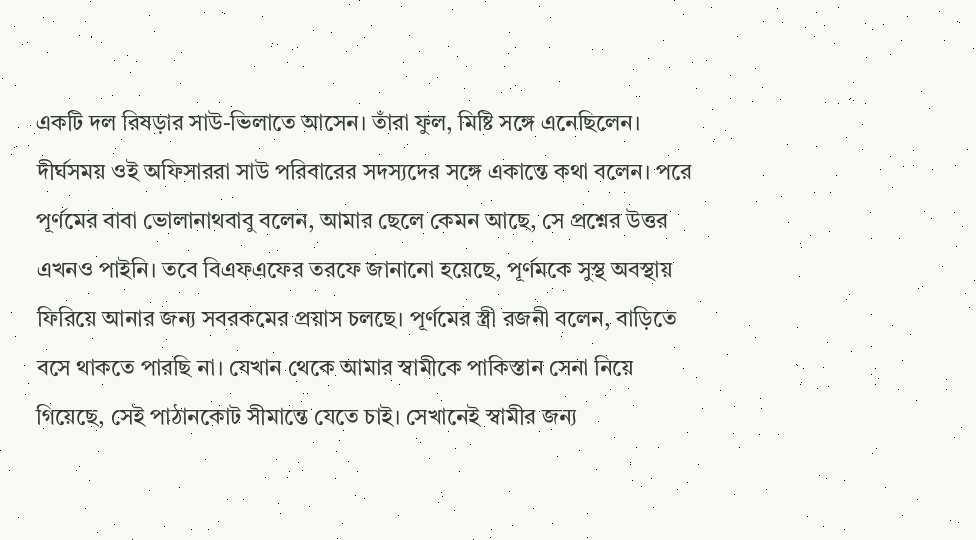একটি দল রিষড়ার সাউ-ভিলাতে আসেন। তাঁরা ফুল, মিষ্টি সঙ্গে এনেছিলেন। দীর্ঘসময় ওই অফিসাররা সাউ পরিবারের সদস্যদের সঙ্গে একান্তে কথা বলেন। পরে পূর্ণমের বাবা ভোলানাথবাবু বলেন, আমার ছেলে কেমন আছে, সে প্রশ্নের উত্তর এখনও পাইনি। তবে বিএফএফের তরফে জানানো হয়েছে, পূর্ণমকে সুস্থ অবস্থায় ফিরিয়ে আনার জন্য সবরকমের প্রয়াস চলছে। পূর্ণমের স্ত্রী রজনী বলেন, বাড়িতে বসে থাকতে পারছি না। যেখান থেকে আমার স্বামীকে পাকিস্তান সেনা নিয়ে গিয়েছে, সেই পাঠানকোট সীমান্তে যেতে চাই। সেখানেই স্বামীর জন্য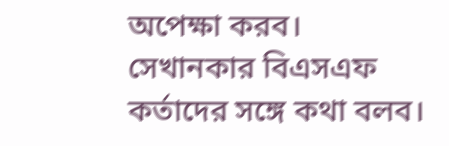অপেক্ষা করব। সেখানকার বিএসএফ কর্তাদের সঙ্গে কথা বলব।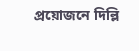প্রয়োজনে দিল্লি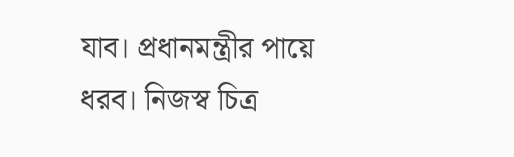যাব। প্রধানমন্ত্রীর পায়ে ধরব। নিজস্ব চিত্র